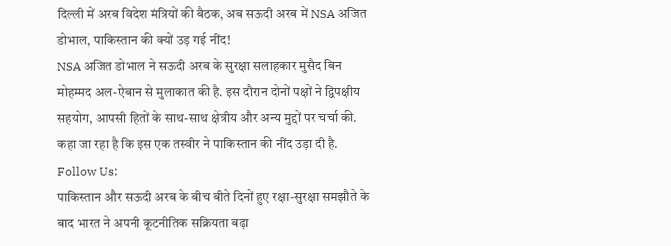दिल्ली में अरब विदेश मंत्रियों की बैठक, अब सऊदी अरब में NSA अजित डोभाल, पाकिस्तान की क्यों उड़ गई नींद!
NSA अजित डोभाल ने सऊदी अरब के सुरक्षा सलाहकार मुसैद बिन मोहम्मद अल-ऐबान से मुलाकात की है. इस दौरान दोनों पक्षों ने द्विपक्षीय सहयोग, आपसी हितों के साथ-साथ क्षेत्रीय और अन्य मुद्दों पर चर्चा की. कहा जा रहा है कि इस एक तस्वीर ने पाकिस्तान की नींद उड़ा दी है.
Follow Us:
पाकिस्तान और सऊदी अरब के बीच बीते दिनों हुए रक्षा-सुरक्षा समझौते के बाद भारत ने अपनी कूटनीतिक सक्रियता बढ़ा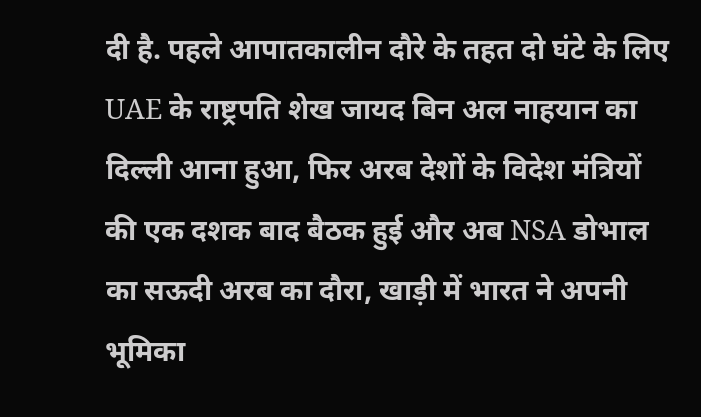दी है. पहले आपातकालीन दौरे के तहत दो घंटे के लिए UAE के राष्ट्रपति शेख जायद बिन अल नाहयान का दिल्ली आना हुआ, फिर अरब देशों के विदेश मंत्रियों की एक दशक बाद बैठक हुई और अब NSA डोभाल का सऊदी अरब का दौरा, खाड़ी में भारत ने अपनी भूमिका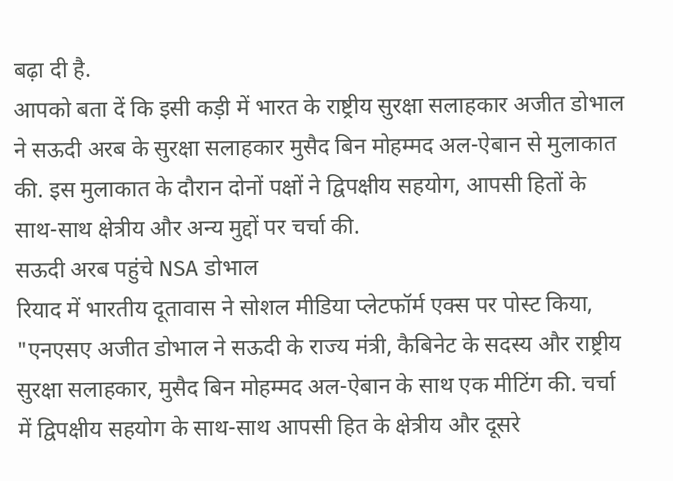बढ़ा दी है.
आपको बता दें कि इसी कड़ी में भारत के राष्ट्रीय सुरक्षा सलाहकार अजीत डोभाल ने सऊदी अरब के सुरक्षा सलाहकार मुसैद बिन मोहम्मद अल-ऐबान से मुलाकात की. इस मुलाकात के दौरान दोनों पक्षों ने द्विपक्षीय सहयोग, आपसी हितों के साथ-साथ क्षेत्रीय और अन्य मुद्दों पर चर्चा की.
सऊदी अरब पहुंचे NSA डोभाल
रियाद में भारतीय दूतावास ने सोशल मीडिया प्लेटफॉर्म एक्स पर पोस्ट किया, "एनएसए अजीत डोभाल ने सऊदी के राज्य मंत्री, कैबिनेट के सदस्य और राष्ट्रीय सुरक्षा सलाहकार, मुसैद बिन मोहम्मद अल-ऐबान के साथ एक मीटिंग की. चर्चा में द्विपक्षीय सहयोग के साथ-साथ आपसी हित के क्षेत्रीय और दूसरे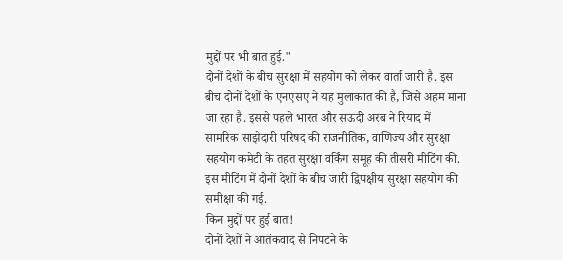मुद्दों पर भी बात हुई."
दोनों देशों के बीच सुरक्षा में सहयोग को लेकर वार्ता जारी है. इस बीच दोनों देशों के एनएसए ने यह मुलाकात की है, जिसे अहम माना जा रहा है. इससे पहले भारत और सऊदी अरब ने रियाद में सामरिक साझेदारी परिषद की राजनीतिक, वाणिज्य और सुरक्षा सहयोग कमेटी के तहत सुरक्षा वर्किंग समूह की तीसरी मीटिंग की. इस मीटिंग में दोनों देशों के बीच जारी द्विपक्षीय सुरक्षा सहयोग की समीक्षा की गई.
किन मुद्दों पर हुई बात!
दोनों देशों ने आतंकवाद से निपटने के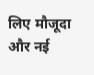लिए मौजूदा और नई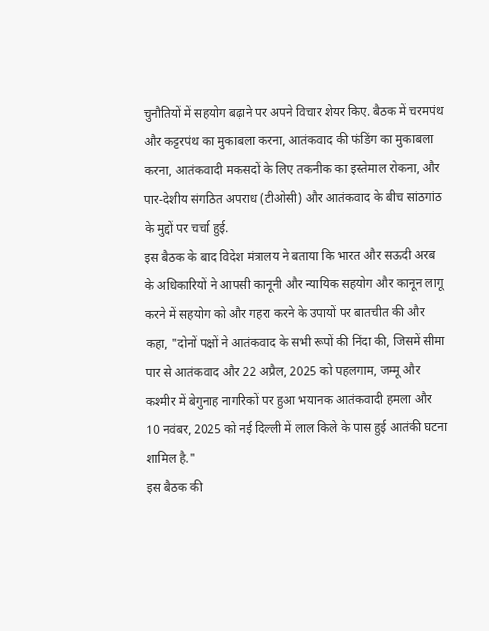चुनौतियों में सहयोग बढ़ाने पर अपने विचार शेयर किए. बैठक में चरमपंथ और कट्टरपंथ का मुकाबला करना, आतंकवाद की फंडिंग का मुकाबला करना, आतंकवादी मकसदों के लिए तकनीक का इस्तेमाल रोकना, और पार-देशीय संगठित अपराध (टीओसी) और आतंकवाद के बीच सांठगांठ के मुद्दों पर चर्चा हुई.
इस बैठक के बाद विदेश मंत्रालय ने बताया कि भारत और सऊदी अरब के अधिकारियों ने आपसी कानूनी और न्यायिक सहयोग और कानून लागू करने में सहयोग को और गहरा करने के उपायों पर बातचीत की और कहा, "दोनों पक्षों ने आतंकवाद के सभी रूपों की निंदा की, जिसमें सीमा पार से आतंकवाद और 22 अप्रैल, 2025 को पहलगाम, जम्मू और कश्मीर में बेगुनाह नागरिकों पर हुआ भयानक आतंकवादी हमला और 10 नवंबर, 2025 को नई दिल्ली में लाल किले के पास हुई आतंकी घटना शामिल है."
इस बैठक की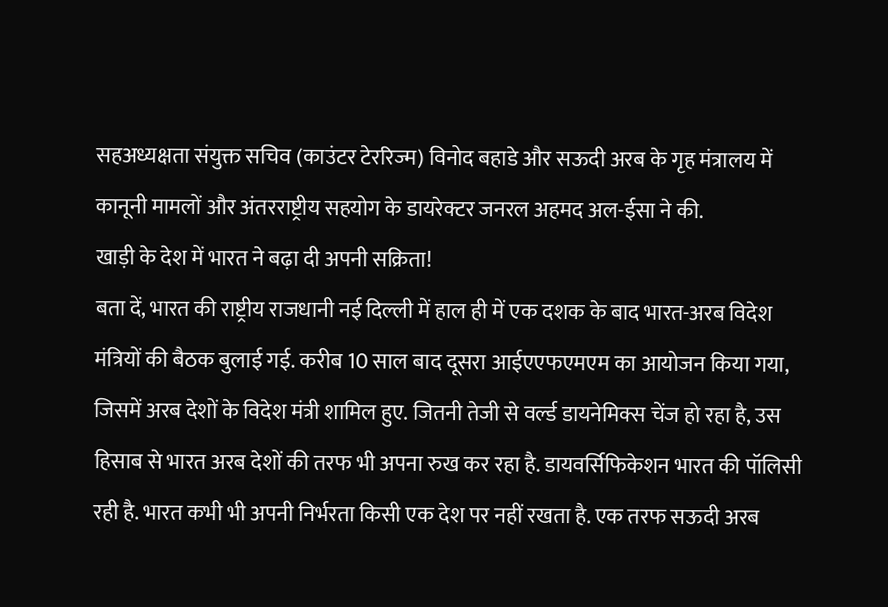सहअध्यक्षता संयुक्त सचिव (काउंटर टेररिज्म) विनोद बहाडे और सऊदी अरब के गृह मंत्रालय में कानूनी मामलों और अंतरराष्ट्रीय सहयोग के डायरेक्टर जनरल अहमद अल-ईसा ने की.
खाड़ी के देश में भारत ने बढ़ा दी अपनी सक्रिता!
बता दें, भारत की राष्ट्रीय राजधानी नई दिल्ली में हाल ही में एक दशक के बाद भारत-अरब विदेश मंत्रियों की बैठक बुलाई गई. करीब 10 साल बाद दूसरा आईएएफएमएम का आयोजन किया गया, जिसमें अरब देशों के विदेश मंत्री शामिल हुए. जितनी तेजी से वर्ल्ड डायनेमिक्स चेंज हो रहा है, उस हिसाब से भारत अरब देशों की तरफ भी अपना रुख कर रहा है. डायवर्सिफिकेशन भारत की पॉलिसी रही है. भारत कभी भी अपनी निर्भरता किसी एक देश पर नहीं रखता है. एक तरफ सऊदी अरब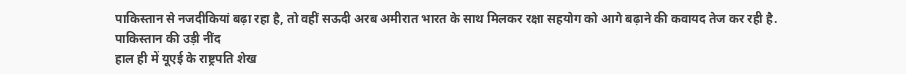पाकिस्तान से नजदीकियां बढ़ा रहा है, तो वहीं सऊदी अरब अमीरात भारत के साथ मिलकर रक्षा सहयोग को आगे बढ़ाने की कवायद तेज कर रही है.
पाकिस्तान की उड़ी नींद
हाल ही में यूएई के राष्ट्रपति शेख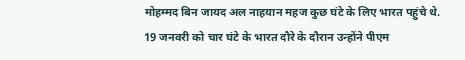मोहम्मद बिन जायद अल नाहयान महज कुछ घंटे के लिए भारत पहुंचे थे. 19 जनवरी को चार घंटे के भारत दौरे के दौरान उन्होंने पीएम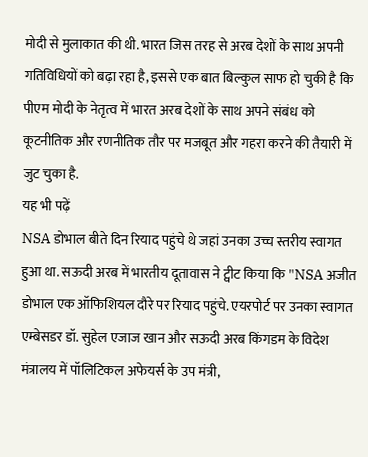मोदी से मुलाकात की थी. भारत जिस तरह से अरब देशों के साथ अपनी गतिविधियों को बढ़ा रहा है, इससे एक बात बिल्कुल साफ हो चुकी है कि पीएम मोदी के नेतृत्व में भारत अरब देशों के साथ अपने संबंध को कूटनीतिक और रणनीतिक तौर पर मजबूत और गहरा करने की तैयारी में जुट चुका है.
यह भी पढ़ें
NSA डोभाल बीते दिन रियाद पहुंचे थे जहां उनका उच्च स्तरीय स्वागत हुआ था. सऊदी अरब में भारतीय दूतावास ने ट्वीट किया कि "NSA अजीत डोभाल एक ऑफिशियल दौरे पर रियाद पहुंचे. एयरपोर्ट पर उनका स्वागत एम्बेसडर डॉ. सुहेल एजाज खान और सऊदी अरब किंगडम के विदेश मंत्रालय में पॉलिटिकल अफेयर्स के उप मंत्री,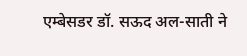एम्बेसडर डॉ. सऊद अल-साती ने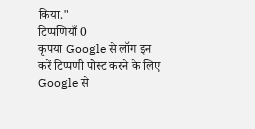किया."
टिप्पणियाँ 0
कृपया Google से लॉग इन करें टिप्पणी पोस्ट करने के लिए
Google से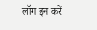लॉग इन करें